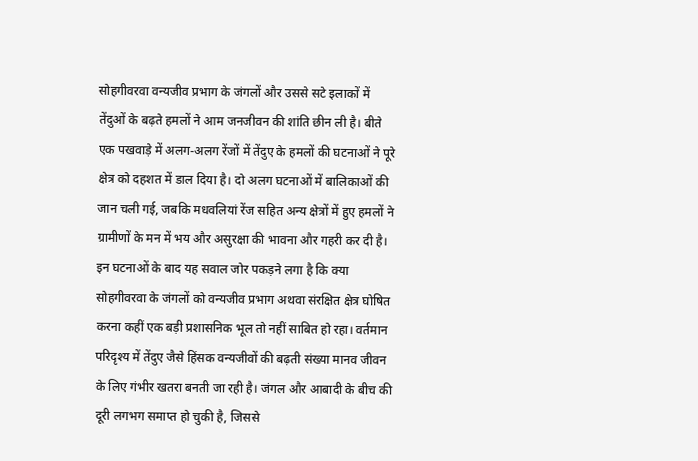सोहगीवरवा वन्यजीव प्रभाग के जंगलों और उससे सटे इलाकों में तेंदुओं के बढ़ते हमलों ने आम जनजीवन की शांति छीन ली है। बीते एक पखवाड़े में अलग-अलग रेंजों में तेंदुए के हमलों की घटनाओं ने पूरे क्षेत्र को दहशत में डाल दिया है। दो अलग घटनाओं में बालिकाओं की जान चली गई, जबकि मधवलियां रेंज सहित अन्य क्षेत्रों में हुए हमलों ने ग्रामीणों के मन में भय और असुरक्षा की भावना और गहरी कर दी है।
इन घटनाओं के बाद यह सवाल जोर पकड़ने लगा है कि क्या सोहगीवरवा के जंगलों को वन्यजीव प्रभाग अथवा संरक्षित क्षेत्र घोषित करना कहीं एक बड़ी प्रशासनिक भूल तो नहीं साबित हो रहा। वर्तमान परिदृश्य में तेंदुए जैसे हिंसक वन्यजीवों की बढ़ती संख्या मानव जीवन के लिए गंभीर खतरा बनती जा रही है। जंगल और आबादी के बीच की दूरी लगभग समाप्त हो चुकी है, जिससे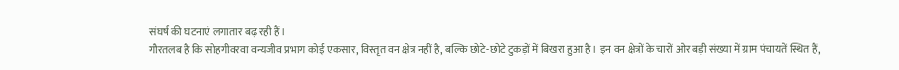संघर्ष की घटनाएं लगातार बढ़ रही हैं।
गौरतलब है कि सोहगीवरवा वन्यजीव प्रभाग कोई एकसार, विस्तृत वन क्षेत्र नहीं है, बल्कि छोटे-छोटे टुकड़ों में बिखरा हुआ है। इन वन क्षेत्रों के चारों ओर बड़ी संख्या में ग्राम पंचायतें स्थित हैं,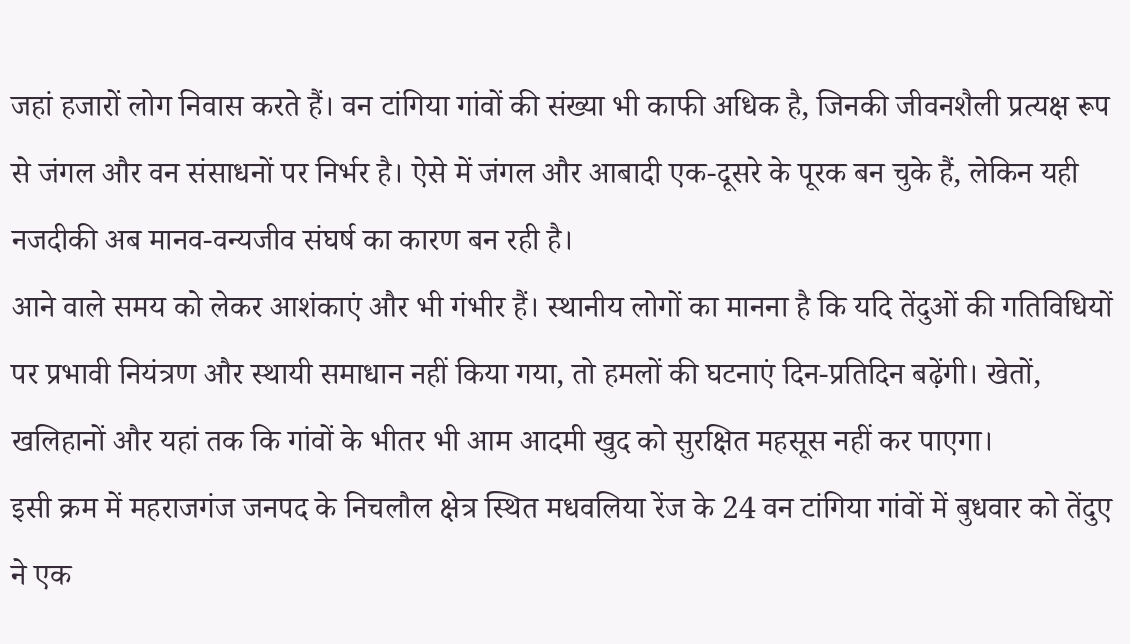जहां हजारों लोग निवास करते हैं। वन टांगिया गांवों की संख्या भी काफी अधिक है, जिनकी जीवनशैली प्रत्यक्ष रूप से जंगल और वन संसाधनों पर निर्भर है। ऐसे में जंगल और आबादी एक-दूसरे के पूरक बन चुके हैं, लेकिन यही नजदीकी अब मानव-वन्यजीव संघर्ष का कारण बन रही है।
आने वाले समय को लेकर आशंकाएं और भी गंभीर हैं। स्थानीय लोगों का मानना है कि यदि तेंदुओं की गतिविधियों पर प्रभावी नियंत्रण और स्थायी समाधान नहीं किया गया, तो हमलों की घटनाएं दिन-प्रतिदिन बढ़ेंगी। खेतों, खलिहानों और यहां तक कि गांवों के भीतर भी आम आदमी खुद को सुरक्षित महसूस नहीं कर पाएगा।
इसी क्रम में महराजगंज जनपद के निचलौल क्षेत्र स्थित मधवलिया रेंज के 24 वन टांगिया गांवों में बुधवार को तेंदुए ने एक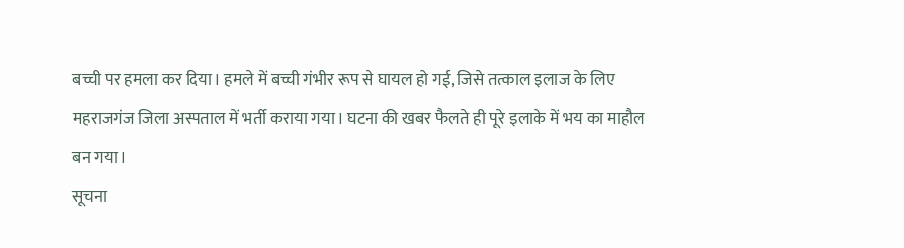बच्ची पर हमला कर दिया। हमले में बच्ची गंभीर रूप से घायल हो गई, जिसे तत्काल इलाज के लिए महराजगंज जिला अस्पताल में भर्ती कराया गया। घटना की खबर फैलते ही पूरे इलाके में भय का माहौल बन गया।
सूचना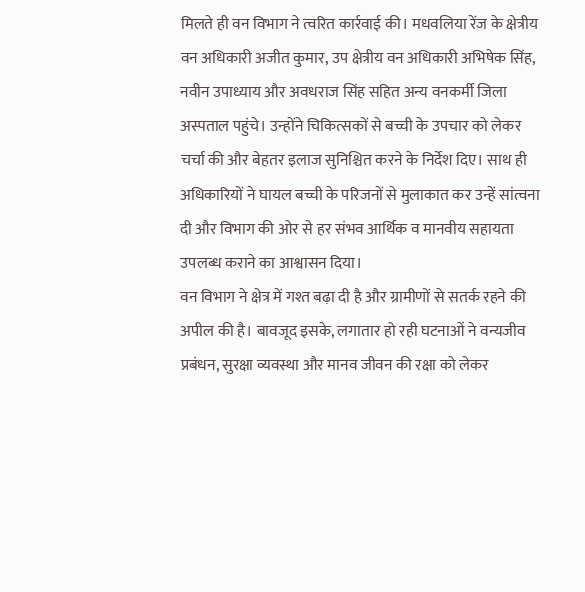मिलते ही वन विभाग ने त्वरित कार्रवाई की। मधवलिया रेंज के क्षेत्रीय वन अधिकारी अजीत कुमार, उप क्षेत्रीय वन अधिकारी अभिषेक सिंह, नवीन उपाध्याय और अवधराज सिंह सहित अन्य वनकर्मी जिला अस्पताल पहुंचे। उन्होंने चिकित्सकों से बच्ची के उपचार को लेकर चर्चा की और बेहतर इलाज सुनिश्चित करने के निर्देश दिए। साथ ही अधिकारियों ने घायल बच्ची के परिजनों से मुलाकात कर उन्हें सांत्वना दी और विभाग की ओर से हर संभव आर्थिक व मानवीय सहायता उपलब्ध कराने का आश्वासन दिया।
वन विभाग ने क्षेत्र में गश्त बढ़ा दी है और ग्रामीणों से सतर्क रहने की अपील की है। बावजूद इसके, लगातार हो रही घटनाओं ने वन्यजीव प्रबंधन, सुरक्षा व्यवस्था और मानव जीवन की रक्षा को लेकर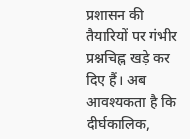प्रशासन की तैयारियों पर गंभीर प्रश्नचिह्न खड़े कर दिए हैं। अब आवश्यकता है कि दीर्घकालिक,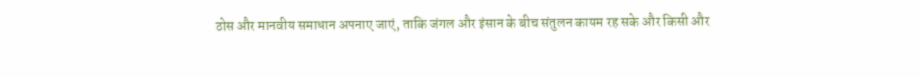ठोस और मानवीय समाधान अपनाए जाएं, ताकि जंगल और इंसान के बीच संतुलन कायम रह सके और किसी और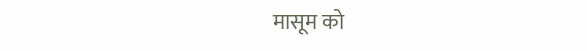मासूम को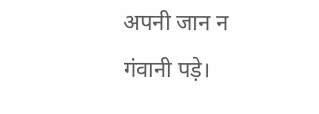अपनी जान न गंवानी पड़े।